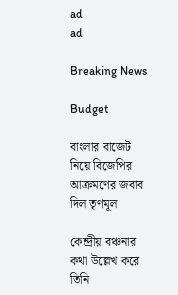ad
ad

Breaking News

Budget

বাংলার বাজেট নিয়ে বিজেপির আক্রমণের জবাব দিল তৃণমূল

কেন্দ্রীয় বঞ্চনার কথা উল্লেখ করে তিনি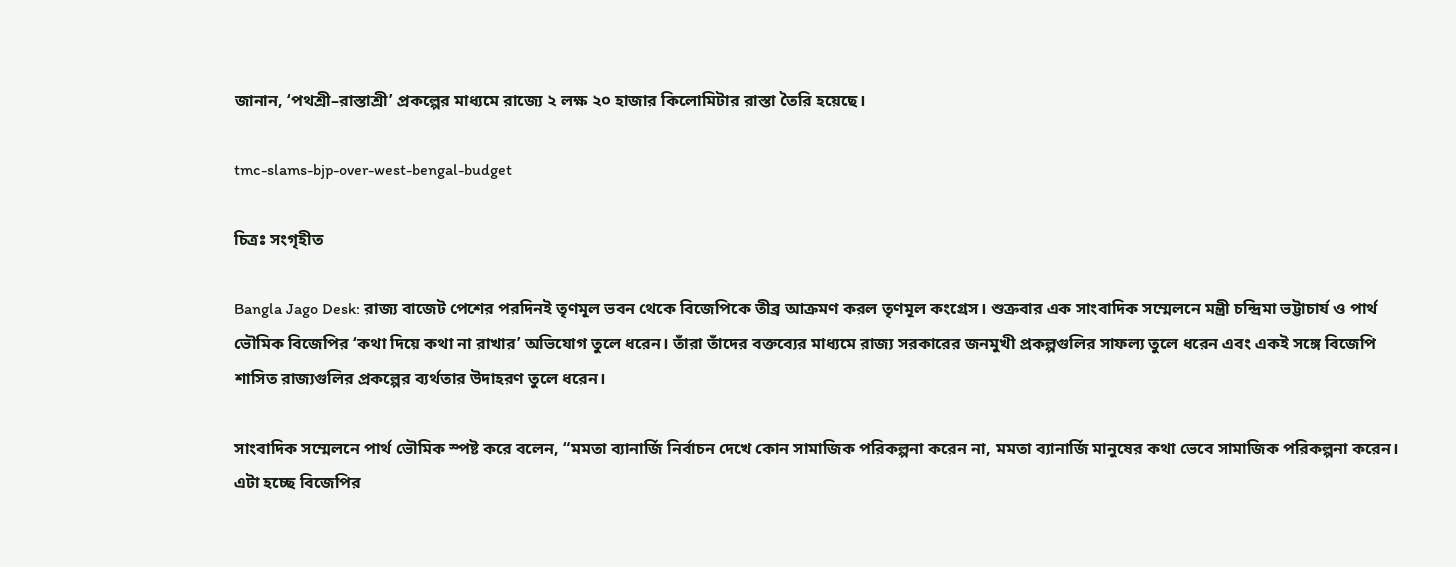জানান, ‘পথশ্রী–রাস্তাশ্রী’ প্রকল্পের মাধ্যমে রাজ্যে ২ লক্ষ ২০ হাজার কিলোমিটার রাস্তা তৈরি হয়েছে।

tmc-slams-bjp-over-west-bengal-budget

চিত্রঃ সংগৃহীত

Bangla Jago Desk: রাজ্য বাজেট পেশের পরদিনই তৃণমূল ভবন থেকে বিজেপিকে তীব্র আক্রমণ করল তৃণমূল কংগ্রেস। শুক্রবার এক সাংবাদিক সম্মেলনে মন্ত্রী চন্দ্রিমা ভট্টাচার্য ও পার্থ ভৌমিক বিজেপির ‘কথা দিয়ে কথা না রাখার’ অভিযোগ তুলে ধরেন। তাঁরা তাঁদের বক্তব্যের মাধ্যমে রাজ্য সরকারের জনমুখী প্রকল্পগুলির সাফল্য তুলে ধরেন এবং একই সঙ্গে বিজেপি শাসিত রাজ্যগুলির প্রকল্পের ব্যর্থতার উদাহরণ তুলে ধরেন।

সাংবাদিক সম্মেলনে পার্থ ভৌমিক স্পষ্ট করে বলেন, “মমতা ব্যানার্জি নির্বাচন দেখে কোন সামাজিক পরিকল্পনা করেন না, মমতা ব্যানার্জি মানুষের কথা ভেবে সামাজিক পরিকল্পনা করেন। এটা হচ্ছে বিজেপির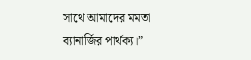সাথে আমাদের মমতা ব্যানার্জির পার্থক্য।”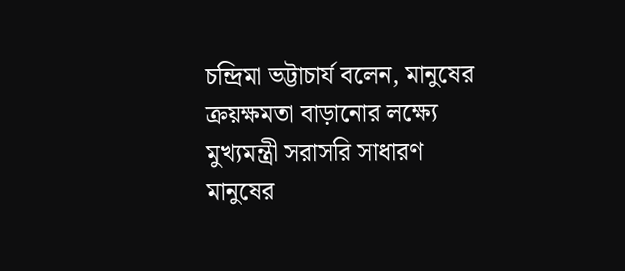চন্দ্রিমা ভট্টাচার্য বলেন, মানুষের ক্রয়ক্ষমতা বাড়ানোর লক্ষ্যে মুখ্যমন্ত্রী সরাসরি সাধারণ মানুষের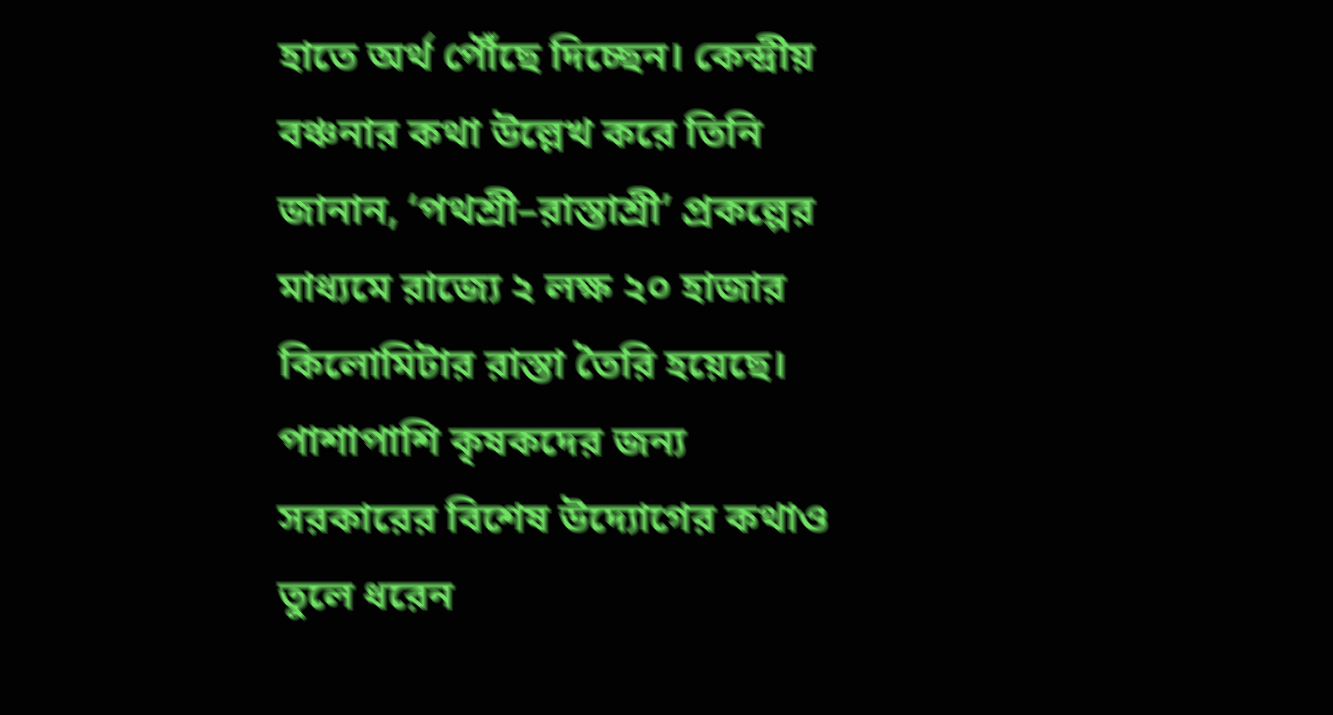হাতে অর্থ পৌঁছে দিচ্ছেন। কেন্দ্রীয় বঞ্চনার কথা উল্লেখ করে তিনি জানান, ‘পথশ্রী–রাস্তাশ্রী’ প্রকল্পের মাধ্যমে রাজ্যে ২ লক্ষ ২০ হাজার কিলোমিটার রাস্তা তৈরি হয়েছে। পাশাপাশি কৃষকদের জন্য সরকারের বিশেষ উদ্যোগের কথাও তুলে ধরেন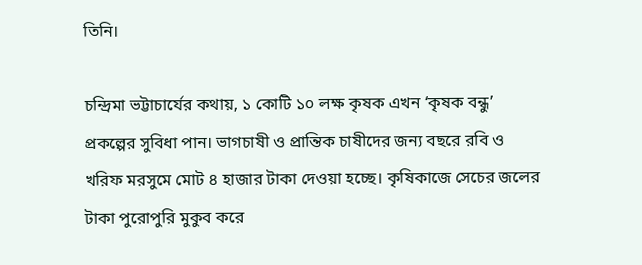তিনি।

চন্দ্রিমা ভট্টাচার্যের কথায়, ১ কোটি ১০ লক্ষ কৃষক এখন ‘কৃষক বন্ধু’ প্রকল্পের সুবিধা পান। ভাগচাষী ও প্রান্তিক চাষীদের জন্য বছরে রবি ও খরিফ মরসুমে মোট ৪ হাজার টাকা দেওয়া হচ্ছে। কৃষিকাজে সেচের জলের টাকা পুরোপুরি মুকুব করে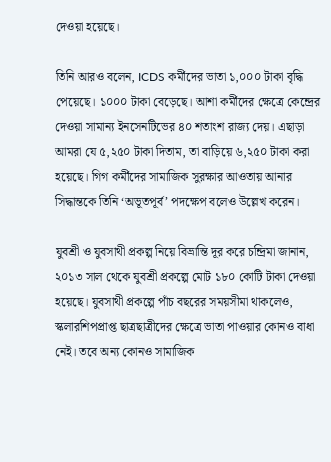দেওয়া হয়েছে।

তিনি আরও বলেন, ICDS কর্মীদের ভাতা ১,০০০ টাকা বৃদ্ধি পেয়েছে। ১০০০ টাকা বেড়েছে। আশা কর্মীদের ক্ষেত্রে কেন্দ্রের দেওয়া সামান্য ইনসেনটিভের ৪০ শতাংশ রাজ্য দেয়। এছাড়া আমরা যে ৫,২৫০ টাকা দিতাম, তা বাড়িয়ে ৬,২৫০ টাকা করা হয়েছে। গিগ কর্মীদের সামাজিক সুরক্ষার আওতায় আনার সিদ্ধান্তকে তিনি ‘অভূতপূর্ব’ পদক্ষেপ বলেও উল্লেখ করেন।

যুবশ্রী ও যুবসাথী প্রকল্প নিয়ে বিভ্রান্তি দূর করে চন্দ্রিমা জানান, ২০১৩ সাল থেকে যুবশ্রী প্রকল্পে মোট ১৮০ কোটি টাকা দেওয়া হয়েছে। যুবসাথী প্রকল্পে পাঁচ বছরের সময়সীমা থাকলেও, স্কলারশিপপ্রাপ্ত ছাত্রছাত্রীদের ক্ষেত্রে ভাতা পাওয়ার কোনও বাধা নেই। তবে অন্য কোনও সামাজিক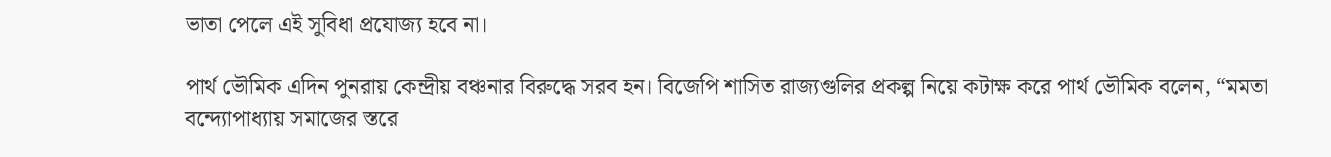ভাতা পেলে এই সুবিধা প্রযোজ্য হবে না।

পার্থ ভৌমিক এদিন পুনরায় কেন্দ্রীয় বঞ্চনার বিরুদ্ধে সরব হন। বিজেপি শাসিত রাজ্যগুলির প্রকল্প নিয়ে কটাক্ষ করে পার্থ ভৌমিক বলেন, “মমতা বন্দ্যোপাধ্যায় সমাজের স্তরে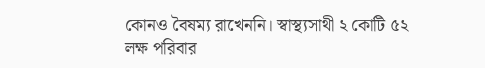কোনও বৈষম্য রাখেননি। স্বাস্থ্যসাথী ২ কোটি ৫২ লক্ষ পরিবার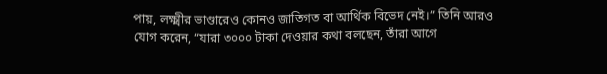পায়, লক্ষ্মীর ভাণ্ডারেও কোনও জাতিগত বা আর্থিক বিভেদ নেই।” তিনি আরও যোগ করেন, “যারা ৩০০০ টাকা দেওয়ার কথা বলছেন, তাঁরা আগে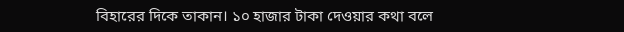বিহারের দিকে তাকান। ১০ হাজার টাকা দেওয়ার কথা বলে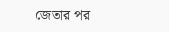জেতার পর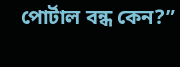পোর্টাল বন্ধ কেন?”